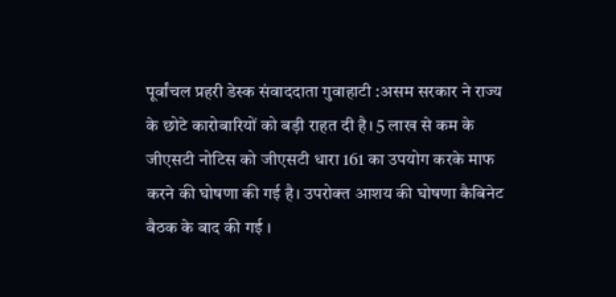पूर्वांचल प्रहरी डेस्क संवाददाता गुवाहाटी :असम सरकार ने राज्य के छोटे कारोबारियों को बड़ी राहत दी है। 5 लाख से कम के जीएसटी नोटिस को जीएसटी धारा 161 का उपयोग करके माफ करने की घोषणा की गई है। उपरोक्त आशय की घोषणा कैबिनेट बैठक के बाद की गई ।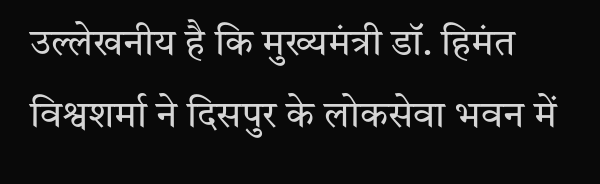उल्लेखनीय है कि मुख्यमंत्री डॉ. हिमंत विश्वशर्मा ने दिसपुर के लोकसेवा भवन में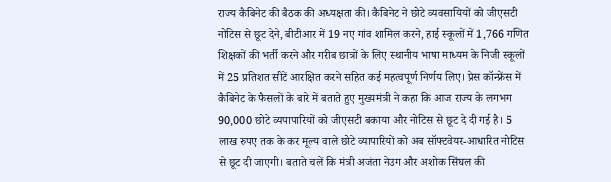राज्य कैबिनेट की बैठक की अध्यक्षता की। कैबिनेट ने छोटे व्यवसायियों को जीएसटी नोटिस से छूट देने, बीटीआर में 19 नए गांव शामिल करने, हाई स्कूलों में 1,766 गणित शिक्षकों की भर्ती करने और गरीब छात्रों के लिए स्थानीय भाषा माध्यम के निजी स्कूलों में 25 प्रतिशत सीटें आरक्षित करने सहित कई महत्वपूर्ण निर्णय लिए। प्रेस कॉन्फ्रेंस में कैबिनेट के फैसलों के बारे में बताते हुए मुख्यमंत्री ने कहा कि आज राज्य के लगभग 90,000 छोटे व्यपापारियों को जीएसटी बकाया और नोटिस से छूट दे दी गई है। 5 लाख रुपए तक के कर मूल्य वाले छोटे व्यापारियों को अब सॉफ्टवेयर-आधारित नोटिस से छूट दी जाएगी। बताते चलें कि मंत्री अजंता नेउग और अशोक सिंघल की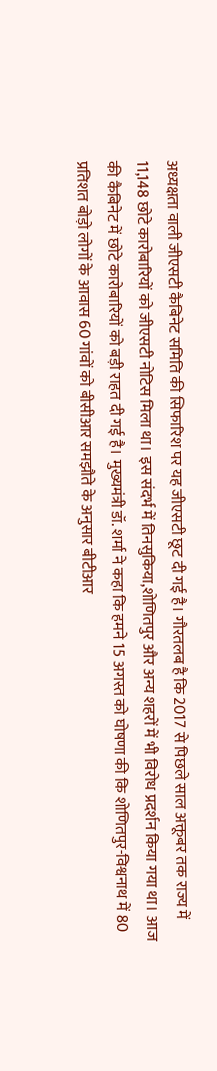अध्यक्षता वाली जीएसटी कैबिनेट समिति की सिफारिश पर यह जीएसटी छूट दी गई है। गौरतलब है कि 2017 से पिछले साल अक्तूबर तक राज्य में 11,148 छोटे कारोबारियों को जीएसटी नोटिस मिला था। इस संदर्भ में तिनसुकिया,शोणितपुर और अन्य शहरों में भी विरोध प्रदर्शन किया गया था। आज की कैबिनेट में छोटे कारोबारियों को बड़ी राहत दी गई है। मुख्यमंत्री डॉ. शर्मा ने कहा कि हमने 15 अगस्त को घोषणा की कि शोणितपुर-विश्वनाथ में 80 प्रतिशत बोड़ो लोगों के आवास 60 गांवों को बीसीआर समझौते के अनुसार बीटीआर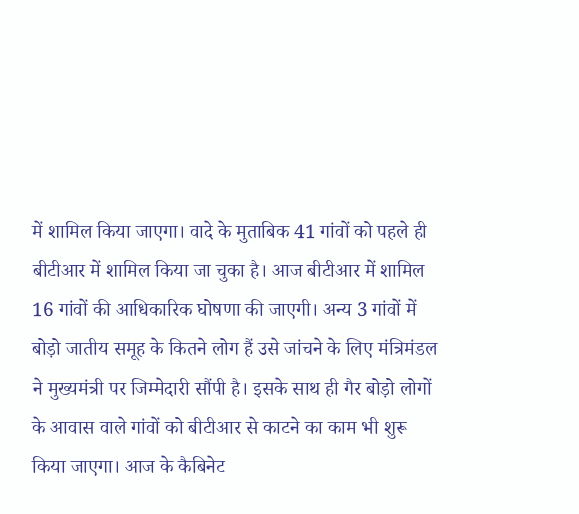में शामिल किया जाएगा। वादे के मुताबिक 41 गांवों को पहले ही बीटीआर में शामिल किया जा चुका है। आज बीटीआर में शामिल 16 गांवों की आधिकारिक घोषणा की जाएगी। अन्य 3 गांवों में बोड़ो जातीय समूह के कितने लोग हैं उसे जांचने के लिए मंत्रिमंडल ने मुख्यमंत्री पर जिम्मेदारी सौंपी है। इसके साथ ही गैर बोड़ो लोगों के आवास वाले गांवों को बीटीआर से काटने का काम भी शुरू किया जाएगा। आज के कैबिनेट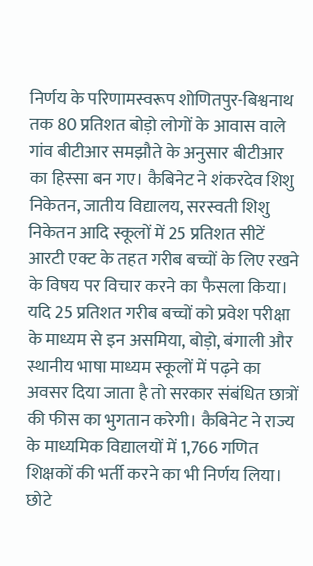निर्णय के परिणामस्वरूप शोणितपुर-बिश्वनाथ तक 80 प्रतिशत बोड़ो लोगों के आवास वाले गांव बीटीआर समझौते के अनुसार बीटीआर का हिस्सा बन गए। कैबिनेट ने शंकरदेव शिशु निकेतन, जातीय विद्यालय, सरस्वती शिशु निकेतन आदि स्कूलों में 25 प्रतिशत सीटें आरटी एक्ट के तहत गरीब बच्चों के लिए रखने के विषय पर विचार करने का फैसला किया। यदि 25 प्रतिशत गरीब बच्चों को प्रवेश परीक्षा के माध्यम से इन असमिया, बोड़ो, बंगाली और स्थानीय भाषा माध्यम स्कूलों में पढ़ने का अवसर दिया जाता है तो सरकार संबंधित छात्रों की फीस का भुगतान करेगी। कैबिनेट ने राज्य के माध्यमिक विद्यालयों में 1,766 गणित शिक्षकों की भर्ती करने का भी निर्णय लिया।
छोटे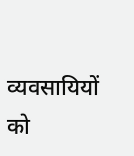व्यवसायियों को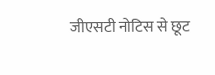जीएसटी नोटिस से छूट